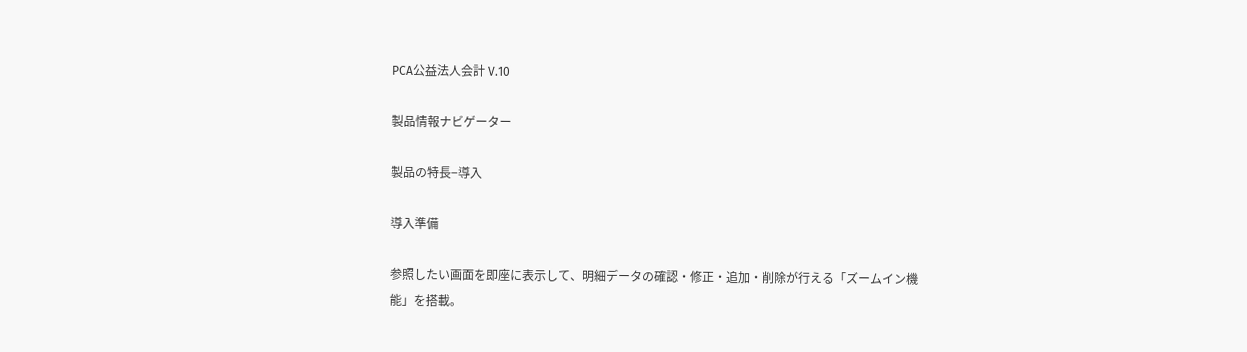PCA公益法人会計 V.10

製品情報ナビゲーター

製品の特長−導入

導入準備

参照したい画面を即座に表示して、明細データの確認・修正・追加・削除が行える「ズームイン機能」を搭載。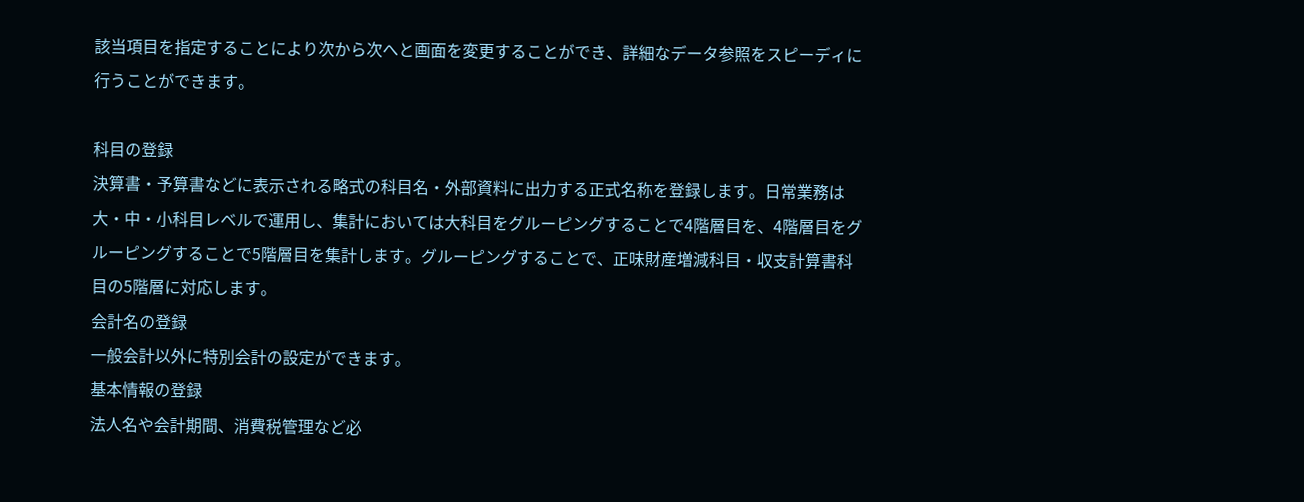該当項目を指定することにより次から次へと画面を変更することができ、詳細なデータ参照をスピーディに行うことができます。

科目の登録
決算書・予算書などに表示される略式の科目名・外部資料に出力する正式名称を登録します。日常業務は大・中・小科目レベルで運用し、集計においては大科目をグルーピングすることで4階層目を、4階層目をグルーピングすることで5階層目を集計します。グルーピングすることで、正味財産増減科目・収支計算書科目の5階層に対応します。
会計名の登録
一般会計以外に特別会計の設定ができます。
基本情報の登録
法人名や会計期間、消費税管理など必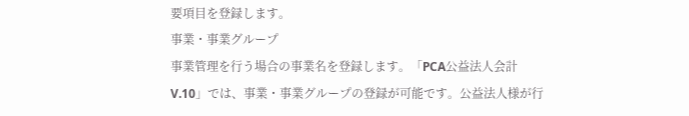要項目を登録します。
事業・事業グループ
事業管理を行う場合の事業名を登録します。「PCA公益法人会計V.10」では、事業・事業グループの登録が可能です。公益法人様が行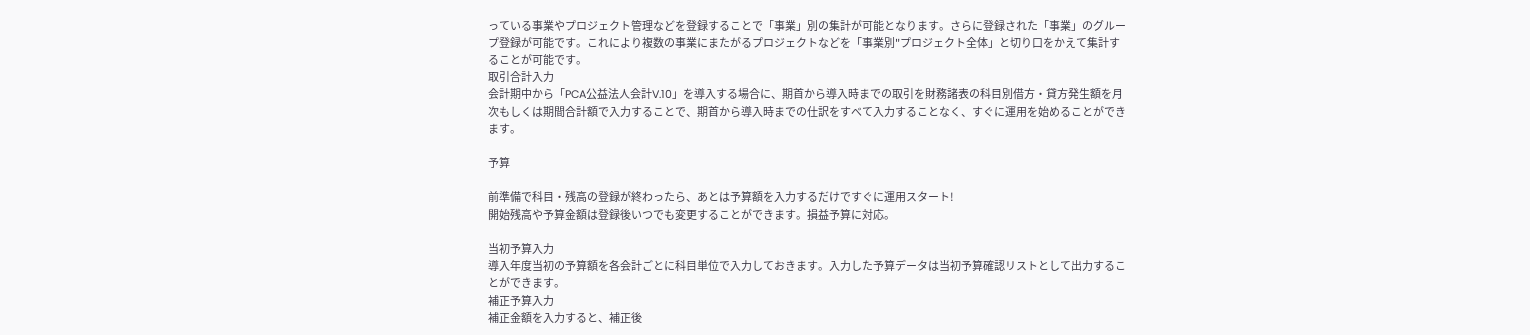っている事業やプロジェクト管理などを登録することで「事業」別の集計が可能となります。さらに登録された「事業」のグループ登録が可能です。これにより複数の事業にまたがるプロジェクトなどを「事業別"プロジェクト全体」と切り口をかえて集計することが可能です。
取引合計入力
会計期中から「PCA公益法人会計V.10」を導入する場合に、期首から導入時までの取引を財務諸表の科目別借方・貸方発生額を月次もしくは期間合計額で入力することで、期首から導入時までの仕訳をすべて入力することなく、すぐに運用を始めることができます。

予算

前準備で科目・残高の登録が終わったら、あとは予算額を入力するだけですぐに運用スタート!
開始残高や予算金額は登録後いつでも変更することができます。損益予算に対応。

当初予算入力
導入年度当初の予算額を各会計ごとに科目単位で入力しておきます。入力した予算データは当初予算確認リストとして出力することができます。
補正予算入力
補正金額を入力すると、補正後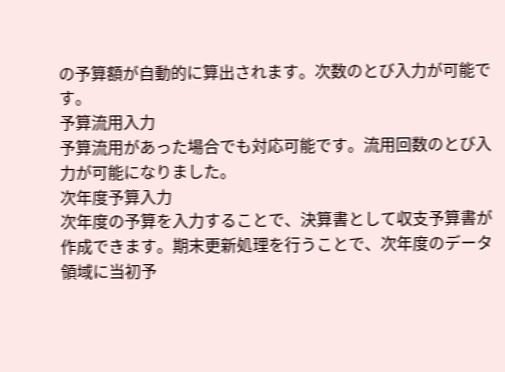の予算額が自動的に算出されます。次数のとび入力が可能です。
予算流用入力
予算流用があった場合でも対応可能です。流用回数のとび入力が可能になりました。
次年度予算入力
次年度の予算を入力することで、決算書として収支予算書が作成できます。期末更新処理を行うことで、次年度のデータ領域に当初予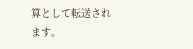算として転送されます。